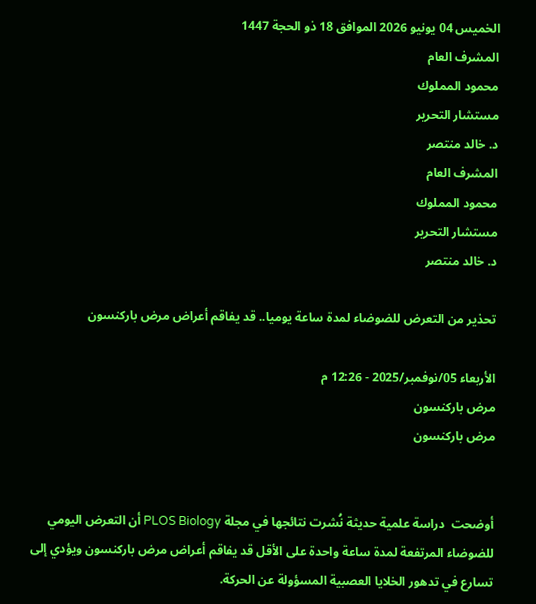الخميس 04 يونيو 2026 الموافق 18 ذو الحجة 1447
المشرف العام
محمود المملوك
مستشار التحرير
د. خالد منتصر
المشرف العام
محمود المملوك
مستشار التحرير
د. خالد منتصر

تحذير من التعرض للضوضاء لمدة ساعة يوميا.. قد يفاقم أعراض مرض باركنسون

الأربعاء 05/نوفمبر/2025 - 12:26 م
مرض باركنسون
مرض باركنسون


أوضحت  دراسة علمية حديثة نُشرت نتائجها في مجلة PLOS Biology أن التعرض اليومي للضوضاء المرتفعة لمدة ساعة واحدة على الأقل قد يفاقم أعراض مرض باركنسون ويؤدي إلى تسارع في تدهور الخلايا العصبية المسؤولة عن الحركة.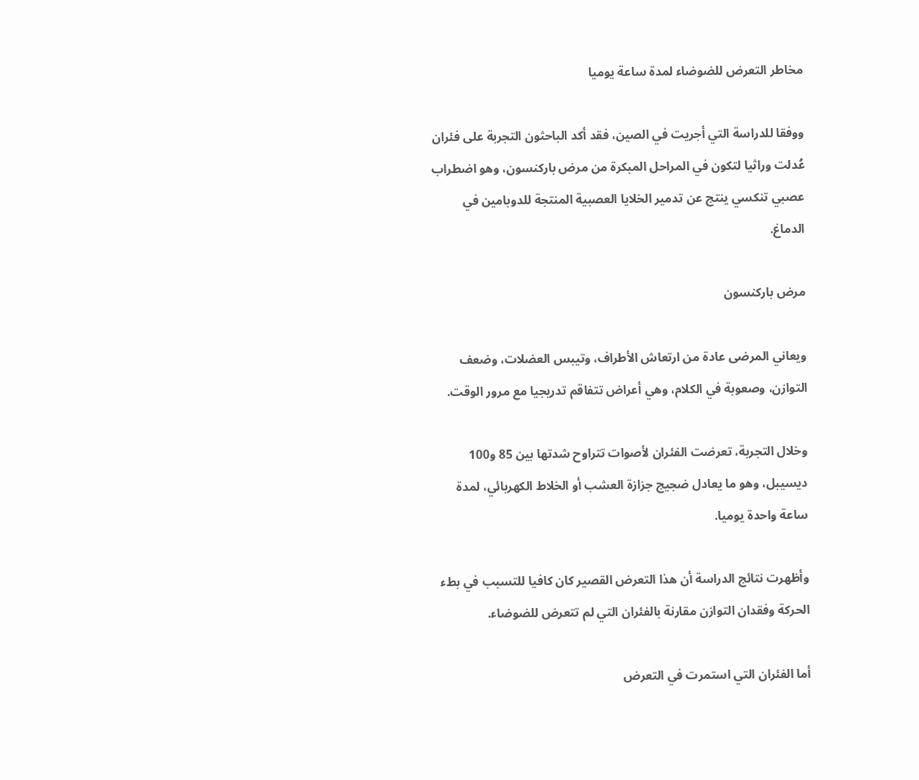مخاطر التعرض للضوضاء لمدة ساعة يوميا

ووفقا للدراسة التي أجريت في الصين، فقد أكد الباحثون التجربة على فئران عُدلت وراثيا لتكون في المراحل المبكرة من مرض باركنسون، وهو اضطراب عصبي تنكسي ينتج عن تدمير الخلايا العصبية المنتجة للدوبامين في الدماغ.

مرض باركنسون

ويعاني المرضى عادة من ارتعاش الأطراف، وتيبس العضلات، وضعف التوازن، وصعوبة في الكلام، وهي أعراض تتفاقم تدريجيا مع مرور الوقت.

وخلال التجربة، تعرضت الفئران لأصوات تتراوح شدتها بين 85 و100 ديسيبل، وهو ما يعادل ضجيج جزازة العشب أو الخلاط الكهربائي، لمدة ساعة واحدة يوميا.

وأظهرت نتائج الدراسة أن هذا التعرض القصير كان كافيا للتسبب في بطء الحركة وفقدان التوازن مقارنة بالفئران التي لم تتعرض للضوضاء.

أما الفئران التي استمرت في التعرض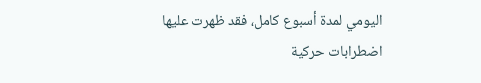اليومي لمدة أسبوع كامل، فقد ظهرت عليها اضطرابات حركية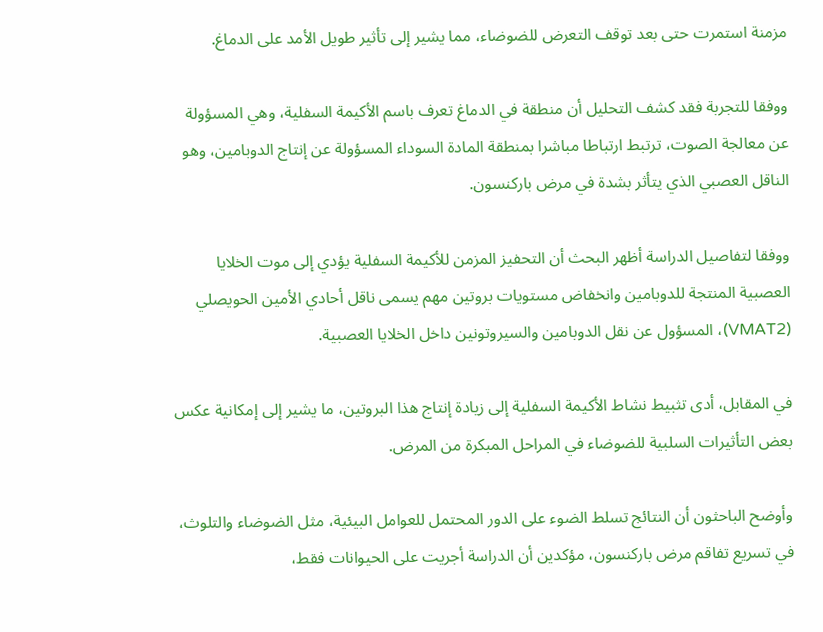مزمنة استمرت حتى بعد توقف التعرض للضوضاء، مما يشير إلى تأثير طويل الأمد على الدماغ.

ووفقا للتجربة فقد كشف التحليل أن منطقة في الدماغ تعرف باسم الأكيمة السفلية، وهي المسؤولة عن معالجة الصوت، ترتبط ارتباطا مباشرا بمنطقة المادة السوداء المسؤولة عن إنتاج الدوبامين، وهو الناقل العصبي الذي يتأثر بشدة في مرض باركنسون.

ووفقا لتفاصيل الدراسة أظهر البحث أن التحفيز المزمن للأكيمة السفلية يؤدي إلى موت الخلايا العصبية المنتجة للدوبامين وانخفاض مستويات بروتين مهم يسمى ناقل أحادي الأمين الحويصلي (VMAT2)، المسؤول عن نقل الدوبامين والسيروتونين داخل الخلايا العصبية.

في المقابل، أدى تثبيط نشاط الأكيمة السفلية إلى زيادة إنتاج هذا البروتين، ما يشير إلى إمكانية عكس بعض التأثيرات السلبية للضوضاء في المراحل المبكرة من المرض.

وأوضح الباحثون أن النتائج تسلط الضوء على الدور المحتمل للعوامل البيئية، مثل الضوضاء والتلوث، في تسريع تفاقم مرض باركنسون، مؤكدين أن الدراسة أجريت على الحيوانات فقط،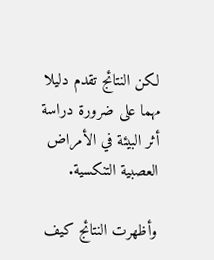لكن النتائج تقدم دليلا مهما على ضرورة دراسة أثر البيئة في الأمراض العصبية التنكسية.

وأظهرت النتائج كيف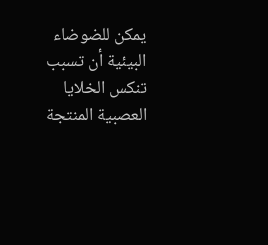يمكن للضوضاء البيئية أن تسبب تنكس الخلايا العصبية المنتجة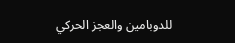للدوبامين والعجز الحركي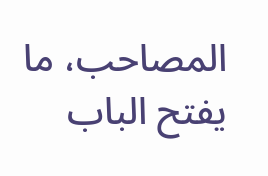المصاحب، ما يفتح الباب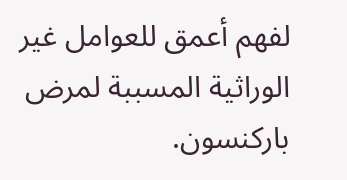لفهم أعمق للعوامل غير الوراثية المسببة لمرض باركنسون.